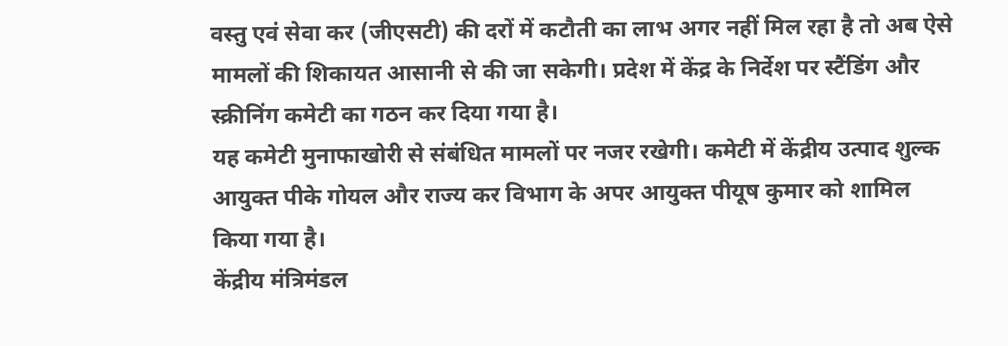वस्तु एवं सेवा कर (जीएसटी) की दरों में कटौती का लाभ अगर नहीं मिल रहा है तो अब ऐसे मामलों की शिकायत आसानी से की जा सकेगी। प्रदेश में केंद्र के निर्देश पर स्टैंडिंग और स्क्रीनिंग कमेटी का गठन कर दिया गया है।
यह कमेटी मुनाफाखोरी से संबंधित मामलों पर नजर रखेगी। कमेटी में केंद्रीय उत्पाद शुल्क आयुक्त पीके गोयल और राज्य कर विभाग के अपर आयुक्त पीयूष कुमार को शामिल किया गया है।
केंद्रीय मंत्रिमंडल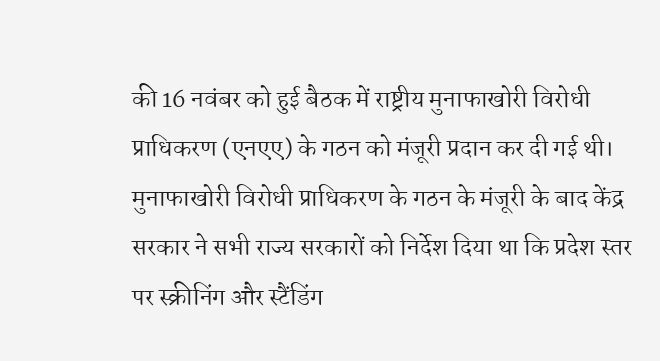की 16 नवंबर को हुई बैठक में राष्ट्रीय मुनाफाखोरी विरोधी प्राधिकरण (एनएए) के गठन को मंजूरी प्रदान कर दी गई थी। मुनाफाखोरी विरोधी प्राधिकरण के गठन के मंजूरी के बाद केंद्र सरकार ने सभी राज्य सरकारों को निर्देश दिया था कि प्रदेश स्तर पर स्क्रीनिंग और स्टैंडिंग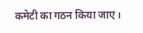कमेटी का गठन किया जाए।